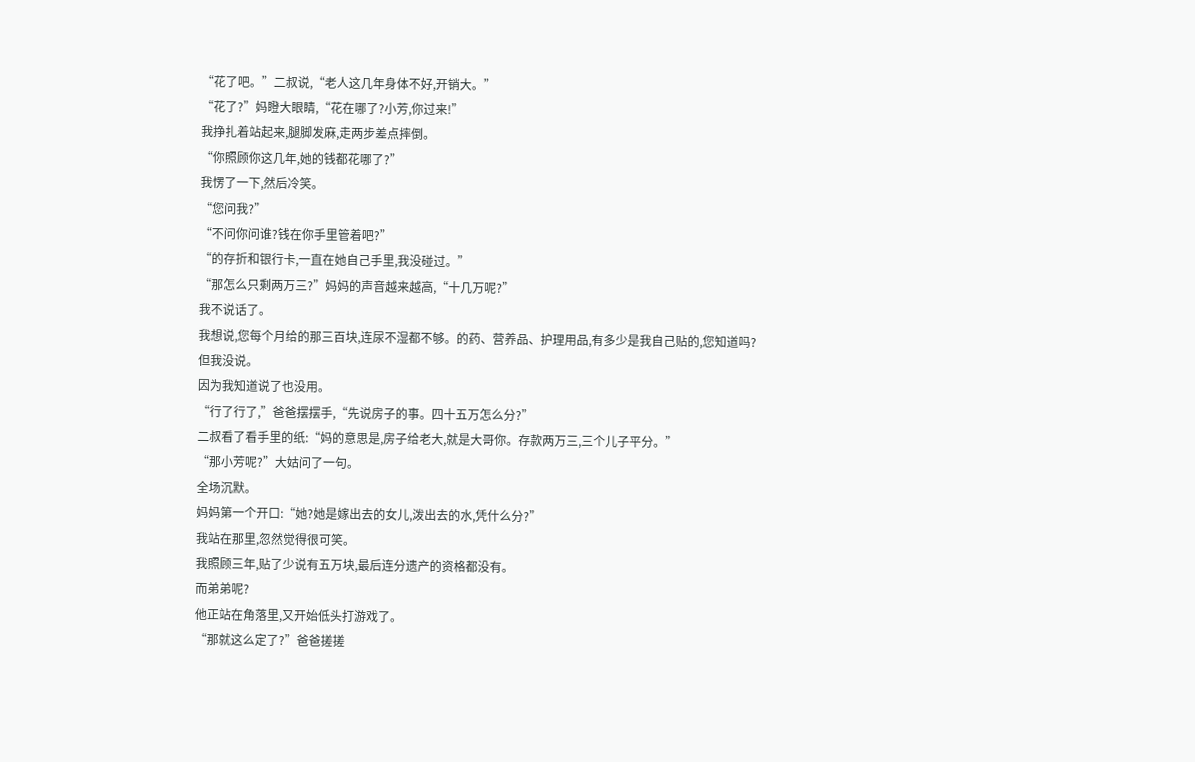“花了吧。”二叔说,“老人这几年身体不好,开销大。”
“花了?”妈瞪大眼睛,“花在哪了?小芳,你过来!”
我挣扎着站起来,腿脚发麻,走两步差点摔倒。
“你照顾你这几年,她的钱都花哪了?”
我愣了一下,然后冷笑。
“您问我?”
“不问你问谁?钱在你手里管着吧?”
“的存折和银行卡,一直在她自己手里,我没碰过。”
“那怎么只剩两万三?”妈妈的声音越来越高,“十几万呢?”
我不说话了。
我想说,您每个月给的那三百块,连尿不湿都不够。的药、营养品、护理用品,有多少是我自己贴的,您知道吗?
但我没说。
因为我知道说了也没用。
“行了行了,”爸爸摆摆手,“先说房子的事。四十五万怎么分?”
二叔看了看手里的纸:“妈的意思是,房子给老大,就是大哥你。存款两万三,三个儿子平分。”
“那小芳呢?”大姑问了一句。
全场沉默。
妈妈第一个开口:“她?她是嫁出去的女儿,泼出去的水,凭什么分?”
我站在那里,忽然觉得很可笑。
我照顾三年,贴了少说有五万块,最后连分遗产的资格都没有。
而弟弟呢?
他正站在角落里,又开始低头打游戏了。
“那就这么定了?”爸爸搓搓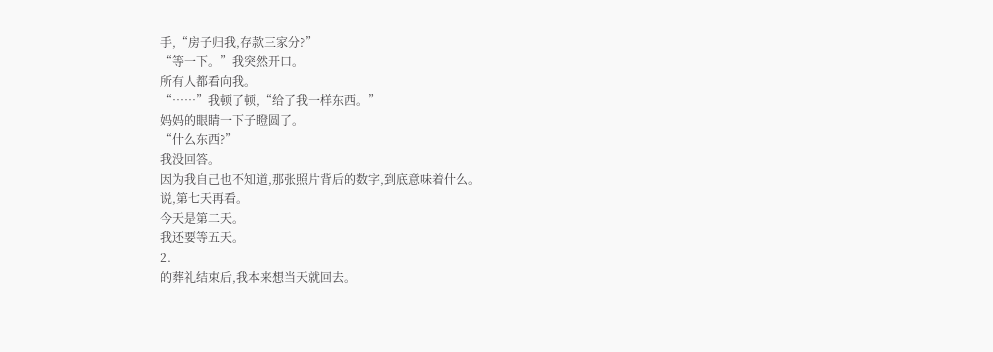手,“房子归我,存款三家分?”
“等一下。”我突然开口。
所有人都看向我。
“……”我顿了顿,“给了我一样东西。”
妈妈的眼睛一下子瞪圆了。
“什么东西?”
我没回答。
因为我自己也不知道,那张照片背后的数字,到底意味着什么。
说,第七天再看。
今天是第二天。
我还要等五天。
2.
的葬礼结束后,我本来想当天就回去。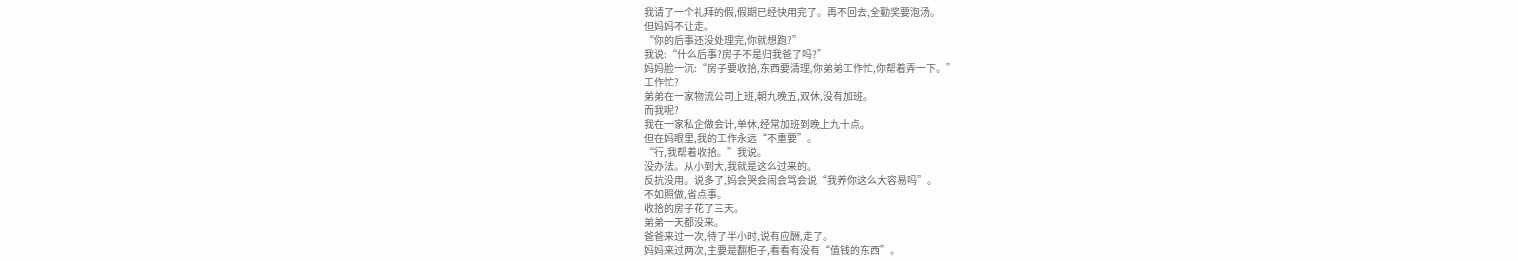我请了一个礼拜的假,假期已经快用完了。再不回去,全勤奖要泡汤。
但妈妈不让走。
“你的后事还没处理完,你就想跑?”
我说:“什么后事?房子不是归我爸了吗?”
妈妈脸一沉:“房子要收拾,东西要清理,你弟弟工作忙,你帮着弄一下。”
工作忙?
弟弟在一家物流公司上班,朝九晚五,双休,没有加班。
而我呢?
我在一家私企做会计,单休,经常加班到晚上九十点。
但在妈眼里,我的工作永远“不重要”。
“行,我帮着收拾。”我说。
没办法。从小到大,我就是这么过来的。
反抗没用。说多了,妈会哭会闹会骂会说“我养你这么大容易吗”。
不如照做,省点事。
收拾的房子花了三天。
弟弟一天都没来。
爸爸来过一次,待了半小时,说有应酬,走了。
妈妈来过两次,主要是翻柜子,看看有没有“值钱的东西”。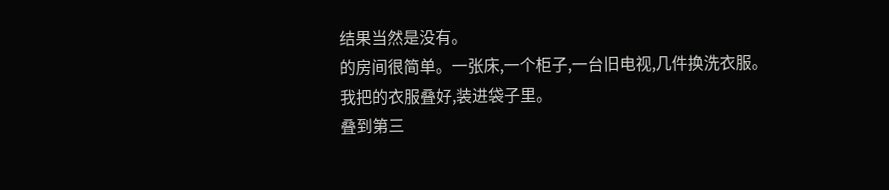结果当然是没有。
的房间很简单。一张床,一个柜子,一台旧电视,几件换洗衣服。
我把的衣服叠好,装进袋子里。
叠到第三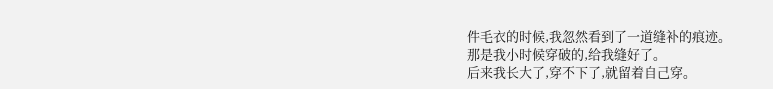件毛衣的时候,我忽然看到了一道缝补的痕迹。
那是我小时候穿破的,给我缝好了。
后来我长大了,穿不下了,就留着自己穿。